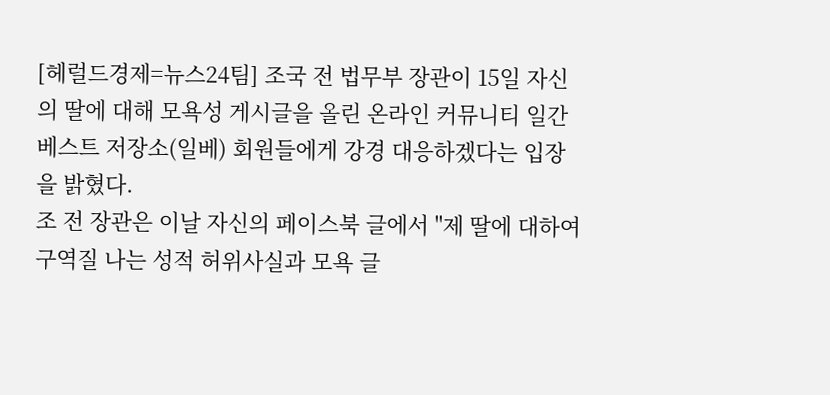[헤럴드경제=뉴스24팀] 조국 전 법무부 장관이 15일 자신의 딸에 대해 모욕성 게시글을 올린 온라인 커뮤니티 일간베스트 저장소(일베) 회원들에게 강경 대응하겠다는 입장을 밝혔다.
조 전 장관은 이날 자신의 페이스북 글에서 "제 딸에 대하여 구역질 나는 성적 허위사실과 모욕 글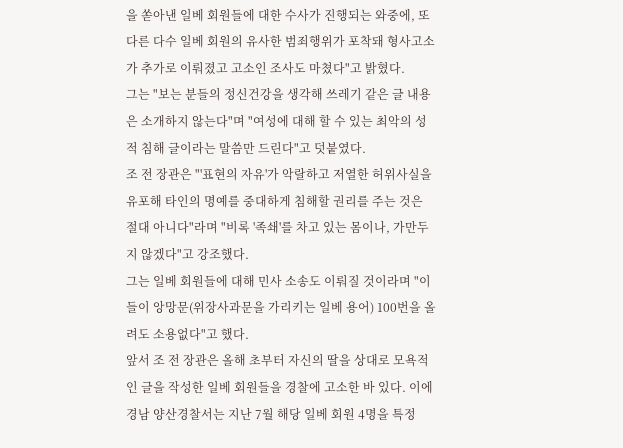을 쏟아낸 일베 회원들에 대한 수사가 진행되는 와중에, 또 다른 다수 일베 회원의 유사한 범죄행위가 포착돼 형사고소가 추가로 이뤄졌고 고소인 조사도 마쳤다"고 밝혔다.
그는 "보는 분들의 정신건강을 생각해 쓰레기 같은 글 내용은 소개하지 않는다"며 "여성에 대해 할 수 있는 최악의 성적 침해 글이라는 말씀만 드린다"고 덧붙였다.
조 전 장관은 "'표현의 자유'가 악랄하고 저열한 허위사실을 유포해 타인의 명예를 중대하게 침해할 권리를 주는 것은 절대 아니다"라며 "비록 '족쇄'를 차고 있는 몸이나, 가만두지 않겠다"고 강조했다.
그는 일베 회원들에 대해 민사 소송도 이뤄질 것이라며 "이들이 앙망문(위장사과문을 가리키는 일베 용어) 100번을 올려도 소용없다"고 했다.
앞서 조 전 장관은 올해 초부터 자신의 딸을 상대로 모욕적인 글을 작성한 일베 회원들을 경찰에 고소한 바 있다. 이에 경남 양산경찰서는 지난 7월 해당 일베 회원 4명을 특정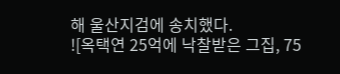해 울산지검에 송치했다.
![옥택연 25억에 낙찰받은 그집, 75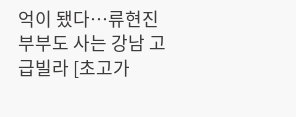억이 됐다…류현진 부부도 사는 강남 고급빌라 [초고가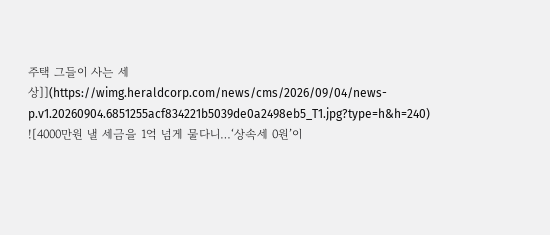주택 그들이 사는 세상]](https://wimg.heraldcorp.com/news/cms/2026/09/04/news-p.v1.20260904.6851255acf834221b5039de0a2498eb5_T1.jpg?type=h&h=240)
![4000만원 낼 세금을 1억 넘게 물다니…‘상속세 0원’이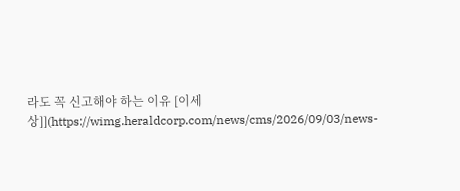라도 꼭 신고해야 하는 이유 [이세상]](https://wimg.heraldcorp.com/news/cms/2026/09/03/news-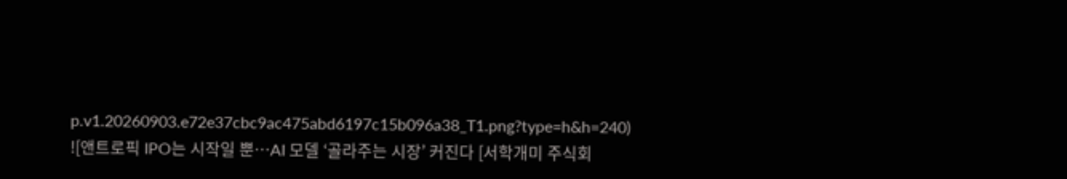p.v1.20260903.e72e37cbc9ac475abd6197c15b096a38_T1.png?type=h&h=240)
![앤트로픽 IPO는 시작일 뿐…AI 모델 ‘골라주는 시장’ 커진다 [서학개미 주식회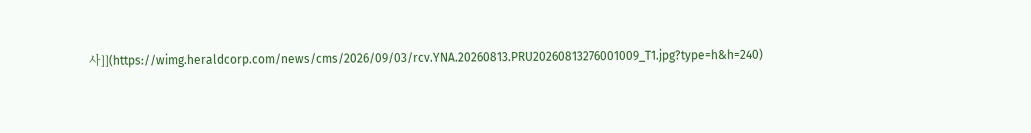사]](https://wimg.heraldcorp.com/news/cms/2026/09/03/rcv.YNA.20260813.PRU20260813276001009_T1.jpg?type=h&h=240)